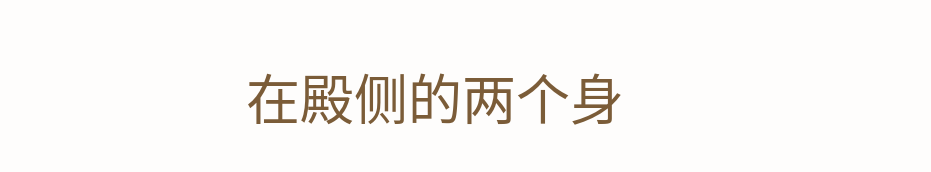在殿侧的两个身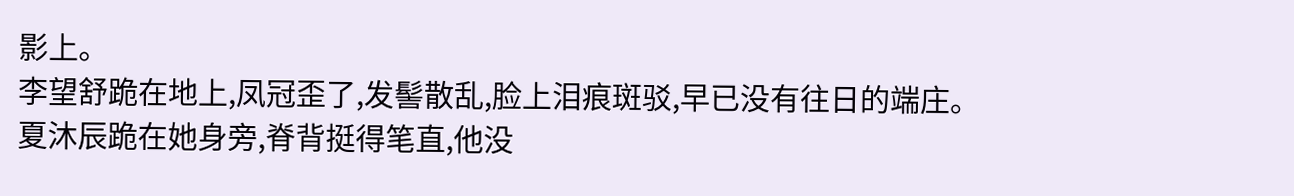影上。
李望舒跪在地上,凤冠歪了,发髻散乱,脸上泪痕斑驳,早已没有往日的端庄。
夏沐辰跪在她身旁,脊背挺得笔直,他没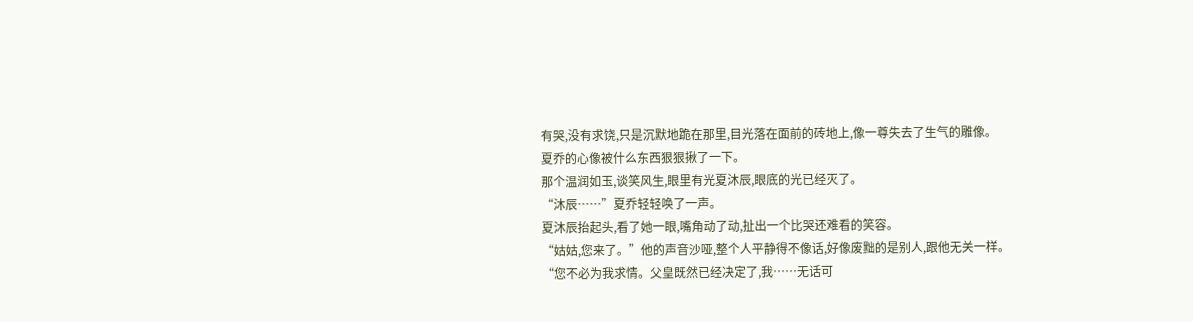有哭,没有求饶,只是沉默地跪在那里,目光落在面前的砖地上,像一尊失去了生气的雕像。
夏乔的心像被什么东西狠狠揪了一下。
那个温润如玉,谈笑风生,眼里有光夏沐辰,眼底的光已经灭了。
“沐辰……”夏乔轻轻唤了一声。
夏沐辰抬起头,看了她一眼,嘴角动了动,扯出一个比哭还难看的笑容。
“姑姑,您来了。”他的声音沙哑,整个人平静得不像话,好像废黜的是别人,跟他无关一样。
“您不必为我求情。父皇既然已经决定了,我……无话可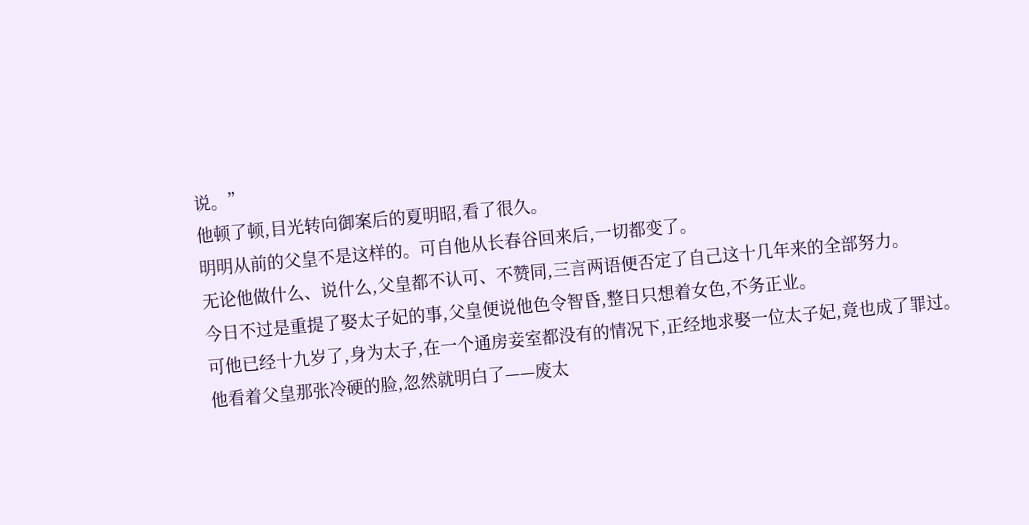说。”
他顿了顿,目光转向御案后的夏明昭,看了很久。
明明从前的父皇不是这样的。可自他从长春谷回来后,一切都变了。
无论他做什么、说什么,父皇都不认可、不赞同,三言两语便否定了自己这十几年来的全部努力。
今日不过是重提了娶太子妃的事,父皇便说他色令智昏,整日只想着女色,不务正业。
可他已经十九岁了,身为太子,在一个通房妾室都没有的情况下,正经地求娶一位太子妃,竟也成了罪过。
他看着父皇那张冷硬的脸,忽然就明白了——废太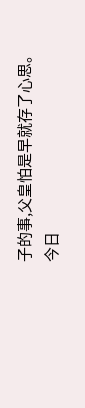子的事,父皇怕是早就存了心思。
今日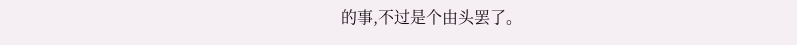的事,不过是个由头罢了。